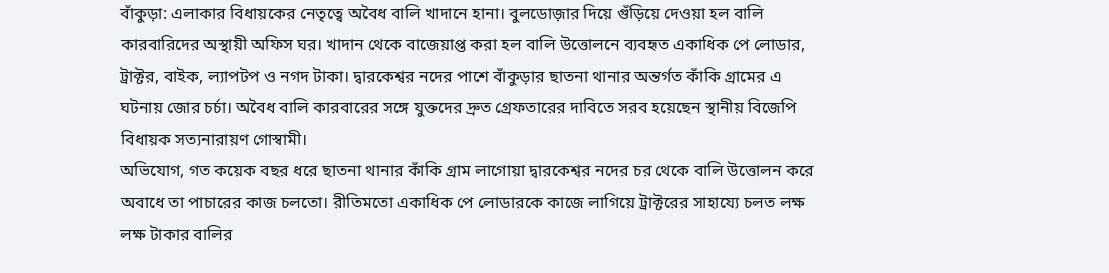বাঁকুড়া: এলাকার বিধায়কের নেতৃত্বে অবৈধ বালি খাদানে হানা। বুলডোজ়ার দিয়ে গুঁড়িয়ে দেওয়া হল বালি কারবারিদের অস্থায়ী অফিস ঘর। খাদান থেকে বাজেয়াপ্ত করা হল বালি উত্তোলনে ব্যবহৃত একাধিক পে লোডার, ট্রাক্টর, বাইক, ল্যাপটপ ও নগদ টাকা। দ্বারকেশ্বর নদের পাশে বাঁকুড়ার ছাতনা থানার অন্তর্গত কাঁকি গ্রামের এ ঘটনায় জোর চর্চা। অবৈধ বালি কারবারের সঙ্গে যুক্তদের দ্রুত গ্রেফতারের দাবিতে সরব হয়েছেন স্থানীয় বিজেপি বিধায়ক সত্যনারায়ণ গোস্বামী।
অভিযোগ, গত কয়েক বছর ধরে ছাতনা থানার কাঁকি গ্রাম লাগোয়া দ্বারকেশ্বর নদের চর থেকে বালি উত্তোলন করে অবাধে তা পাচারের কাজ চলতো। রীতিমতো একাধিক পে লোডারকে কাজে লাগিয়ে ট্রাক্টরের সাহায্যে চলত লক্ষ লক্ষ টাকার বালির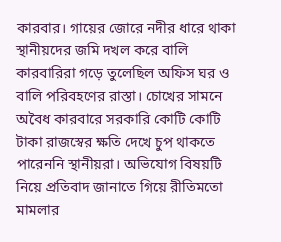কারবার। গায়ের জোরে নদীর ধারে থাকা স্থানীয়দের জমি দখল করে বালি কারবারিরা গড়ে তুলেছিল অফিস ঘর ও বালি পরিবহণের রাস্তা। চোখের সামনে অবৈধ কারবারে সরকারি কোটি কোটি টাকা রাজস্বের ক্ষতি দেখে চুপ থাকতে পারেননি স্থানীয়রা। অভিযোগ বিষয়টি নিয়ে প্রতিবাদ জানাতে গিয়ে রীতিমতো মামলার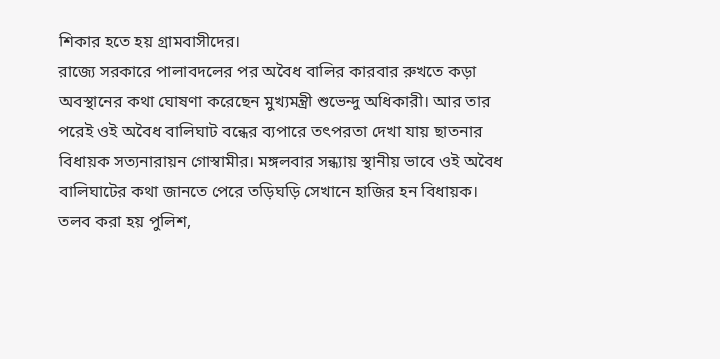শিকার হতে হয় গ্রামবাসীদের।
রাজ্যে সরকারে পালাবদলের পর অবৈধ বালির কারবার রুখতে কড়া অবস্থানের কথা ঘোষণা করেছেন মুখ্যমন্ত্রী শুভেন্দু অধিকারী। আর তার পরেই ওই অবৈধ বালিঘাট বন্ধের ব্যপারে তৎপরতা দেখা যায় ছাতনার বিধায়ক সত্যনারায়ন গোস্বামীর। মঙ্গলবার সন্ধ্যায় স্থানীয় ভাবে ওই অবৈধ বালিঘাটের কথা জানতে পেরে তড়িঘড়ি সেখানে হাজির হন বিধায়ক। তলব করা হয় পুলিশ,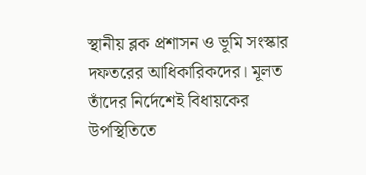স্থানীয় ব্লক প্রশাসন ও ভূমি সংস্কার দফতরের আধিকারিকদের। মূলত তাঁদের নির্দেশেই বিধায়কের উপস্থিতিতে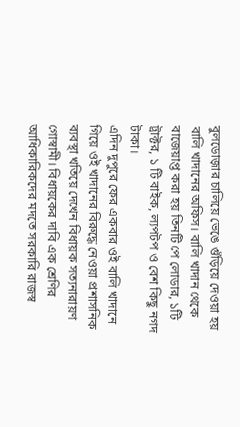বুলডোজ়ার চালিয়ে ভেঙে গুঁড়িয়ে দেওয়া হয় বালি খাদানের অফিস। বালি খাদান থেকে বাজেয়াপ্ত করা হয় তিনটি পে লোডার, ১টি ট্রাক্টর, ১ টি বাইক, ল্যপটপ ও বেশ কিছু নগদ টাকা।
এদিন দুপুরে ফের একবার ওই বালি খাদানে গিয়ে ওই খাদানের বিরুদ্ধে নেওয়া প্রশাসনিক ব্যবস্থা খতিয়ে দেখেন বিধায়ক সত্যনারায়ণ গোস্বামী। বিধায়কের দাবি এক শ্রেণির আধিকারিকদের মদতে সরকারি রাজস্ব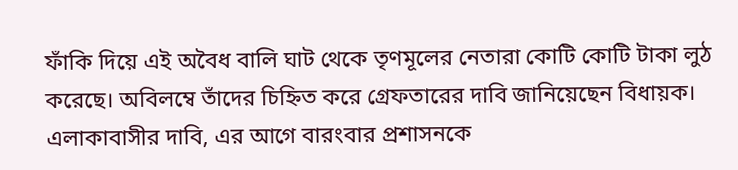ফাঁকি দিয়ে এই অবৈধ বালি ঘাট থেকে তৃণমূলের নেতারা কোটি কোটি টাকা লুঠ করেছে। অবিলম্বে তাঁদের চিহ্নিত করে গ্রেফতারের দাবি জানিয়েছেন বিধায়ক। এলাকাবাসীর দাবি, এর আগে বারংবার প্রশাসনকে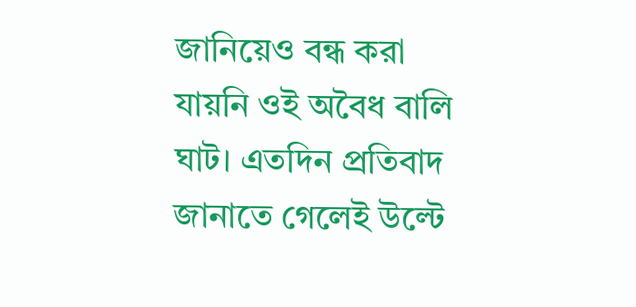জানিয়েও বন্ধ করা যায়নি ওই অবৈধ বালি ঘাট। এতদিন প্রতিবাদ জানাতে গেলেই উল্টে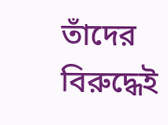তাঁদের বিরুদ্ধেই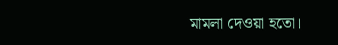মামলা দেওয়া হতো।